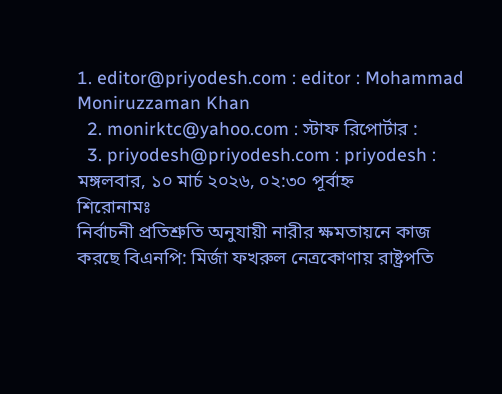1. editor@priyodesh.com : editor : Mohammad Moniruzzaman Khan
  2. monirktc@yahoo.com : স্টাফ রিপোর্টার :
  3. priyodesh@priyodesh.com : priyodesh :
মঙ্গলবার, ১০ মার্চ ২০২৬, ০২:৩০ পূর্বাহ্ন
শিরোনামঃ
নির্বাচনী প্রতিশ্রুতি অনুযায়ী নারীর ক্ষমতায়নে কাজ করছে বিএনপি: মির্জা ফখরুল নেত্রকোণায় রাষ্ট্রপতি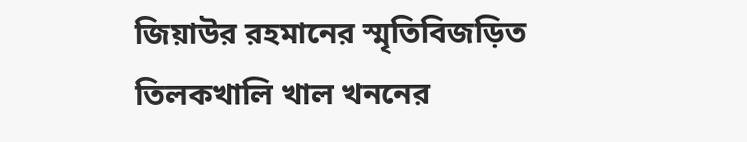জিয়াউর রহমানের স্মৃতিবিজড়িত তিলকখালি খাল খননের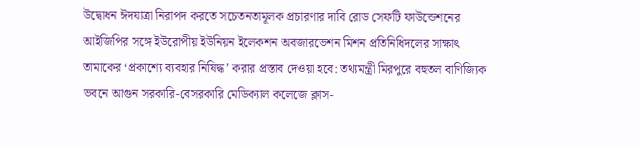উদ্বোধন ঈদযাত্রা নিরাপদ করতে সচেতনতামূলক প্রচারণার দাবি রোড সেফটি ফাউন্ডেশনের আইজিপির সঙ্গে ইউরোপীয় ইউনিয়ন ইলেকশন অবজারভেশন মিশন প্রতিনিধিদলের সাক্ষাৎ তামাকের ‘প্রকাশ্যে ব্যবহার নিষিদ্ধ’ করার প্রস্তাব দেওয়া হবে: তথ্যমন্ত্রী মিরপুরে বহুতল বাণিজ্যিক ভবনে আগুন সরকারি-বেসরকারি মেডিক্যাল কলেজে ক্লাস-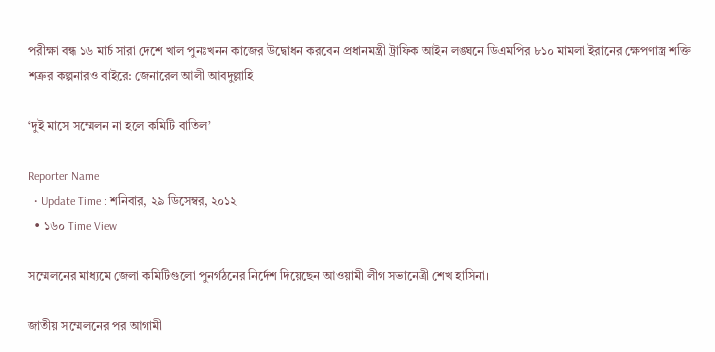পরীক্ষা বন্ধ ১৬ মার্চ সারা দেশে খাল পুনঃখনন কাজের উদ্বোধন করবেন প্রধানমন্ত্রী ট্রাফিক আইন লঙ্ঘনে ডিএমপির ৮১০ মামলা ইরানের ক্ষেপণাস্ত্র শক্তি শত্রুর কল্পনারও বাইরে: জেনারেল আলী আবদুল্লাহি

‘দুই মাসে সম্মেলন না হলে কমিটি বাতিল’

Reporter Name
  • Update Time : শনিবার, ২৯ ডিসেম্বর, ২০১২
  • ১৬০ Time View

সম্মেলনের মাধ্যমে জেলা কমিটিগুলো পুনর্গঠনের নির্দেশ দিয়েছেন আওয়ামী লীগ সভানেত্রী শেখ হাসিনা।

জাতীয় সম্মেলনের পর আগামী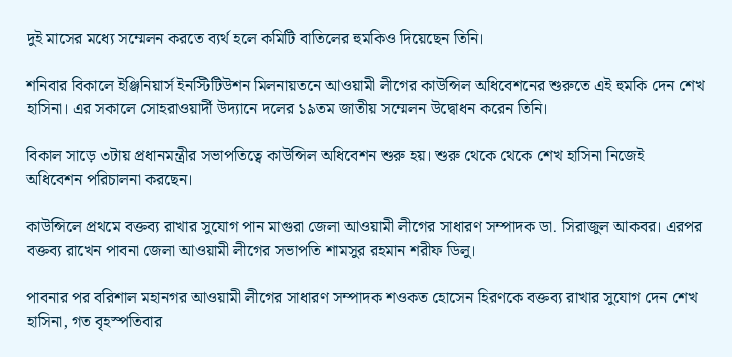দুই মাসের মধ্যে সম্মেলন করতে ব্যর্থ হলে কমিটি বাতিলের হুমকিও দিয়েছেন তিনি।

শনিবার বিকালে ইঞ্জিনিয়ার্স ইনস্টিটিউশন মিলনায়তনে আওয়ামী লীগের কাউন্সিল অধিবেশনের শুরুতে এই হুমকি দেন শেখ হাসিনা। এর সকালে সোহরাওয়ার্দী উদ্যানে দলের ১৯তম জাতীয় সম্মেলন উদ্বোধন করেন তিনি।

বিকাল সাড়ে ৩টায় প্রধানমন্ত্রীর সভাপতিত্বে কাউন্সিল অধিবেশন শুরু হয়। শুরু থেকে থেকে শেখ হাসিনা নিজেই অধিবেশন পরিচালনা করছেন।

কাউন্সিলে প্রথমে বক্তব্য রাখার সুযোগ পান মাগুরা জেলা আওয়ামী লীগের সাধারণ সম্পাদক ডা. সিরাজুল আকবর। এরপর বক্তব্য রাখেন পাবনা জেলা আওয়ামী লীগের সভাপতি শামসুর রহমান শরীফ ডিলু।

পাবনার পর বরিশাল মহানগর আওয়ামী লীগের সাধারণ সম্পাদক শওকত হোসেন হিরণকে বক্তব্য রাখার সুযোগ দেন শেখ হাসিনা, গত বৃহস্পতিবার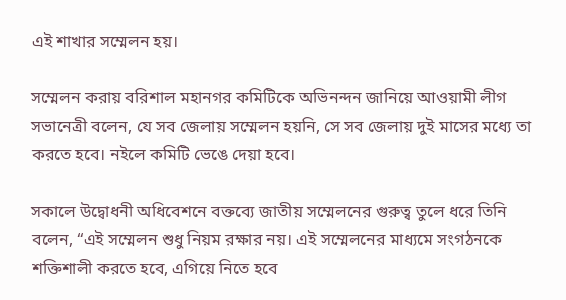এই শাখার সম্মেলন হয়।

সম্মেলন করায় বরিশাল মহানগর কমিটিকে অভিনন্দন জানিয়ে আওয়ামী লীগ সভানেত্রী বলেন, যে সব জেলায় সম্মেলন হয়নি, সে সব জেলায় দুই মাসের মধ্যে তা করতে হবে। নইলে কমিটি ভেঙে দেয়া হবে।

সকালে উদ্বোধনী অধিবেশনে বক্তব্যে জাতীয় সম্মেলনের গুরুত্ব তুলে ধরে তিনি বলেন, “এই সম্মেলন শুধু নিয়ম রক্ষার নয়। এই সম্মেলনের মাধ্যমে সংগঠনকে শক্তিশালী করতে হবে, এগিয়ে নিতে হবে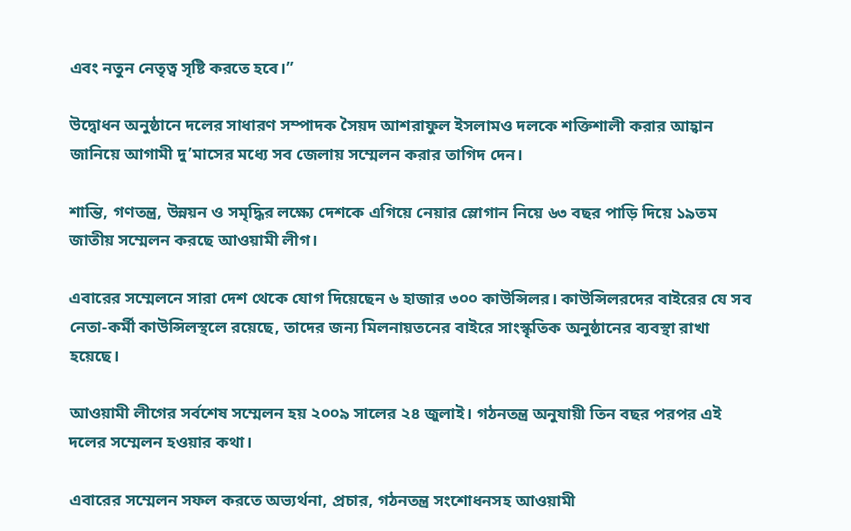এবং নতুন নেতৃত্ব সৃষ্টি করতে হবে।”

উদ্বোধন অনুষ্ঠানে দলের সাধারণ সম্পাদক সৈয়দ আশরাফুল ইসলামও দলকে শক্তিশালী করার আহ্বান জানিয়ে আগামী দু’মাসের মধ্যে সব জেলায় সম্মেলন করার তাগিদ দেন।

শান্তি, গণতন্ত্র, উন্নয়ন ও সমৃদ্ধির লক্ষ্যে দেশকে এগিয়ে নেয়ার স্লোগান নিয়ে ৬৩ বছর পাড়ি দিয়ে ১৯তম জাতীয় সম্মেলন করছে আওয়ামী লীগ।

এবারের সম্মেলনে সারা দেশ থেকে যোগ দিয়েছেন ৬ হাজার ৩০০ কাউন্সিলর। কাউন্সিলরদের বাইরের যে সব নেতা-কর্মী কাউন্সিলস্থলে রয়েছে, তাদের জন্য মিলনায়তনের বাইরে সাংস্কৃতিক অনুষ্ঠানের ব্যবস্থা রাখা হয়েছে।

আওয়ামী লীগের সর্বশেষ সম্মেলন হয় ২০০৯ সালের ২৪ জুলাই। গঠনতন্ত্র অনুযায়ী তিন বছর পরপর এই দলের সম্মেলন হওয়ার কথা।

এবারের সম্মেলন সফল করতে অভ্যর্থনা, প্রচার, গঠনতন্ত্র সংশোধনসহ আওয়ামী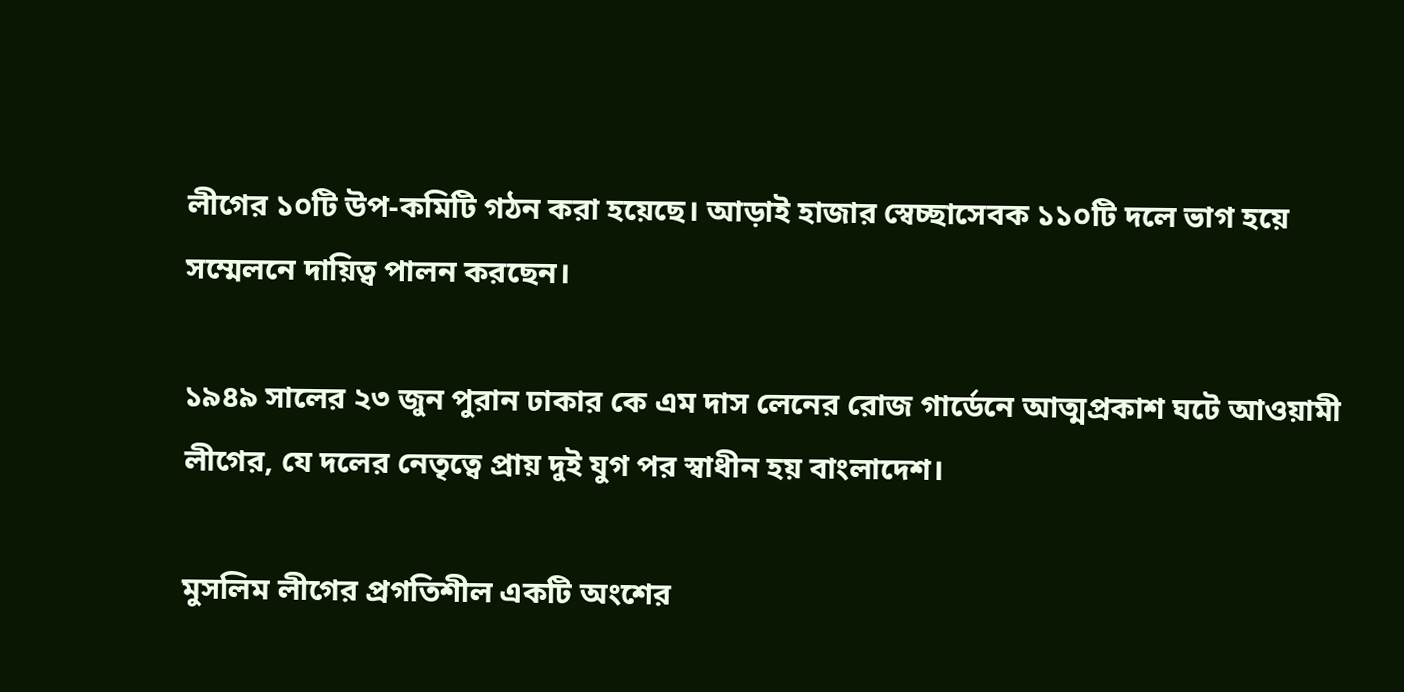লীগের ১০টি উপ-কমিটি গঠন করা হয়েছে। আড়াই হাজার স্বেচ্ছাসেবক ১১০টি দলে ভাগ হয়ে সম্মেলনে দায়িত্ব পালন করছেন।

১৯৪৯ সালের ২৩ জুন পুরান ঢাকার কে এম দাস লেনের রোজ গার্ডেনে আত্মপ্রকাশ ঘটে আওয়ামী লীগের, যে দলের নেতৃত্বে প্রায় দুই যুগ পর স্বাধীন হয় বাংলাদেশ।

মুসলিম লীগের প্রগতিশীল একটি অংশের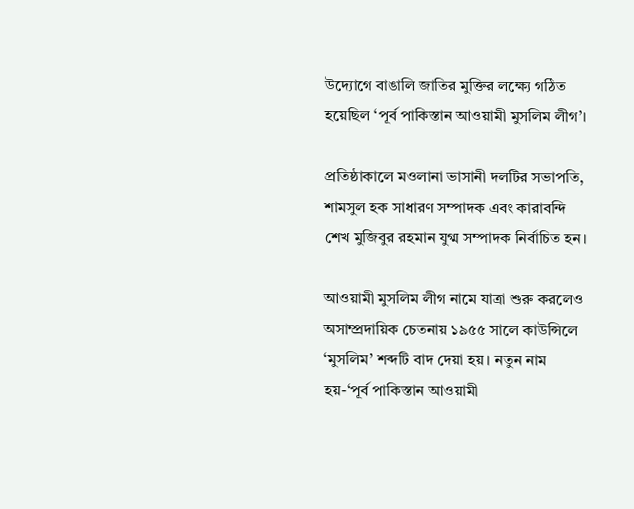উদ্যোগে বাঙালি জাতির মুক্তির লক্ষ্যে গঠিত হয়েছিল ‘পূর্ব পাকিস্তান আওয়ামী মুসলিম লীগ’।

প্রতিষ্ঠাকালে মওলানা ভাসানী দলটির সভাপতি, শামসুল হক সাধারণ সম্পাদক এবং কারাবন্দি শেখ মুজিবুর রহমান যুগ্ম সম্পাদক নির্বাচিত হন।

আওয়ামী মুসলিম লীগ নামে যাত্রা শুরু করলেও অসাম্প্রদায়িক চেতনায় ১৯৫৫ সালে কাউন্সিলে ‘মুসলিম’ শব্দটি বাদ দেয়া হয়। নতুন নাম হয়-‘পূর্ব পাকিস্তান আওয়ামী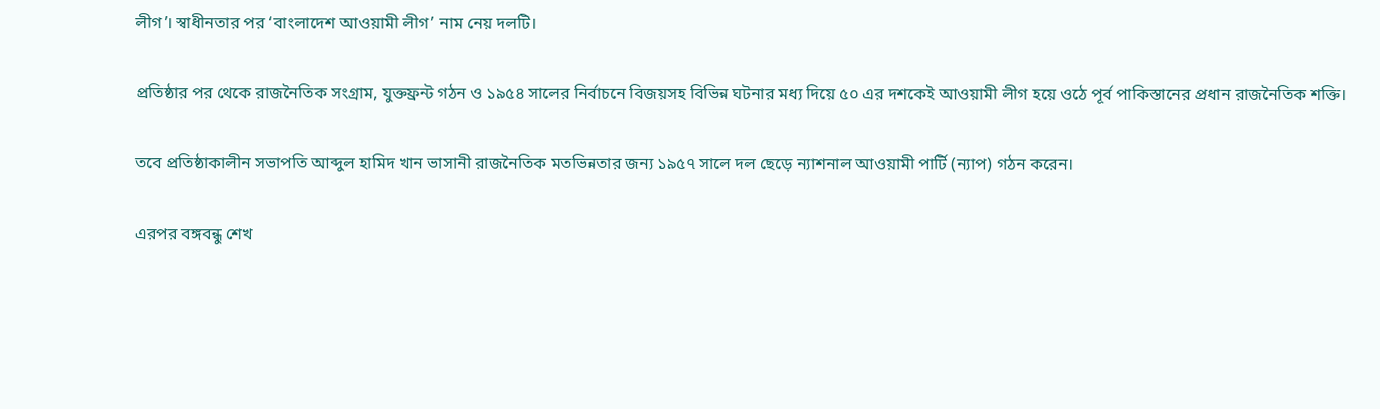লীগ’। স্বাধীনতার পর ‘বাংলাদেশ আওয়ামী লীগ’ নাম নেয় দলটি।

প্রতিষ্ঠার পর থেকে রাজনৈতিক সংগ্রাম, যুক্তফ্রন্ট গঠন ও ১৯৫৪ সালের নির্বাচনে বিজয়সহ বিভিন্ন ঘটনার মধ্য দিয়ে ৫০ এর দশকেই আওয়ামী লীগ হয়ে ওঠে পূর্ব পাকিস্তানের প্রধান রাজনৈতিক শক্তি।

তবে প্রতিষ্ঠাকালীন সভাপতি আব্দুল হামিদ খান ভাসানী রাজনৈতিক মতভিন্নতার জন্য ১৯৫৭ সালে দল ছেড়ে ন্যাশনাল আওয়ামী পার্টি (ন্যাপ) গঠন করেন।

এরপর বঙ্গবন্ধু শেখ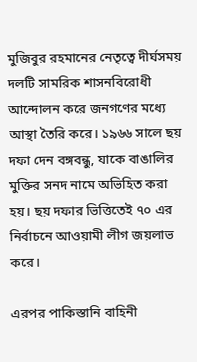মুজিবুর রহমানের নেতৃত্বে দীর্ঘসময় দলটি সামরিক শাসনবিরোধী আন্দোলন করে জনগণের মধ্যে আস্থা তৈরি করে। ১৯৬৬ সালে ছয় দফা দেন বঙ্গবন্ধু, যাকে বাঙালির মুক্তির সনদ নামে অভিহিত করা হয়। ছয় দফার ভিত্তিতেই ৭০ এর নির্বাচনে আওয়ামী লীগ জয়লাভ করে।

এরপর পাকিস্তানি বাহিনী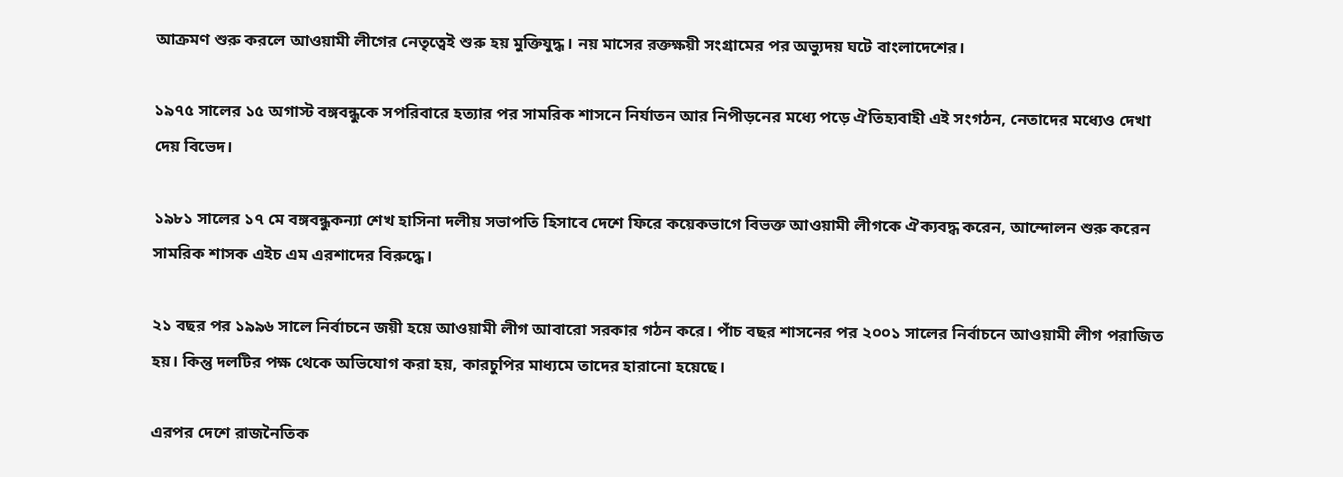আক্রমণ শুরু করলে আওয়ামী লীগের নেতৃত্বেই শুরু হয় মুক্তিযুদ্ধ। নয় মাসের রক্তক্ষয়ী সংগ্রামের পর অভ্যুদয় ঘটে বাংলাদেশের।

১৯৭৫ সালের ১৫ অগাস্ট বঙ্গবন্ধুকে সপরিবারে হত্যার পর সামরিক শাসনে নির্যাতন আর নিপীড়নের মধ্যে পড়ে ঐতিহ্যবাহী এই সংগঠন, নেতাদের মধ্যেও দেখা দেয় বিভেদ।

১৯৮১ সালের ১৭ মে বঙ্গবন্ধুকন্যা শেখ হাসিনা দলীয় সভাপতি হিসাবে দেশে ফিরে কয়েকভাগে বিভক্ত আওয়ামী লীগকে ঐক্যবদ্ধ করেন, আন্দোলন শুরু করেন সামরিক শাসক এইচ এম এরশাদের বিরুদ্ধে।

২১ বছর পর ১৯৯৬ সালে নির্বাচনে জয়ী হয়ে আওয়ামী লীগ আবারো সরকার গঠন করে। পাঁচ বছর শাসনের পর ২০০১ সালের নির্বাচনে আওয়ামী লীগ পরাজিত হয়। কিন্তু দলটির পক্ষ থেকে অভিযোগ করা হয়, কারচুপির মাধ্যমে তাদের হারানো হয়েছে।

এরপর দেশে রাজনৈতিক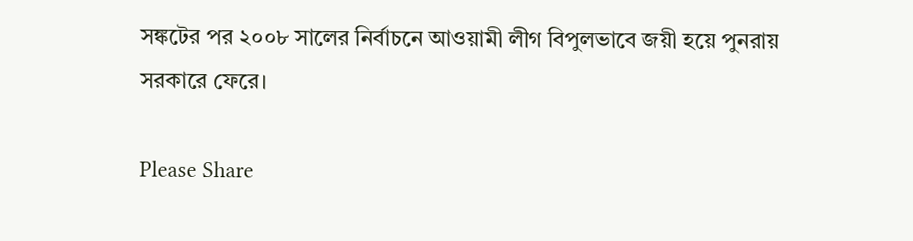সঙ্কটের পর ২০০৮ সালের নির্বাচনে আওয়ামী লীগ বিপুলভাবে জয়ী হয়ে পুনরায় সরকারে ফেরে।

Please Share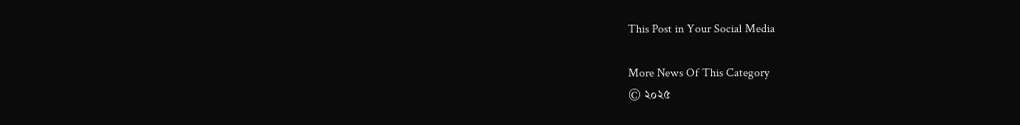This Post in Your Social Media

More News Of This Category
© ২০২৫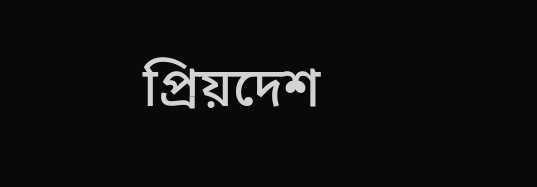প্রিয়দেশ